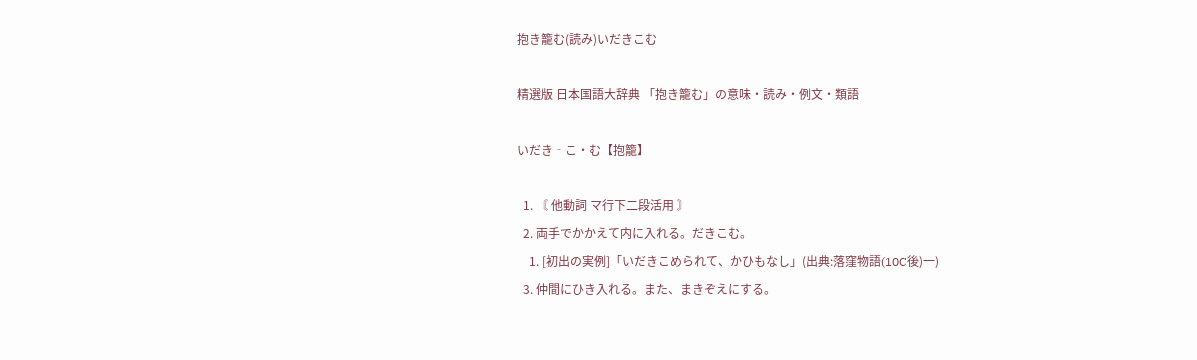抱き籠む(読み)いだきこむ

精選版 日本国語大辞典 「抱き籠む」の意味・読み・例文・類語

いだき‐こ・む【抱籠】

  1. 〘 他動詞 マ行下二段活用 〙
  2. 両手でかかえて内に入れる。だきこむ。
    1. [初出の実例]「いだきこめられて、かひもなし」(出典:落窪物語(10C後)一)
  3. 仲間にひき入れる。また、まきぞえにする。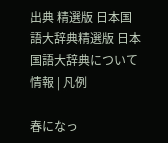出典 精選版 日本国語大辞典精選版 日本国語大辞典について 情報 | 凡例

春になっ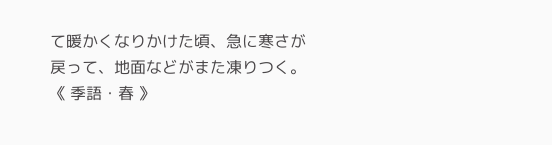て暖かくなりかけた頃、急に寒さが戻って、地面などがまた凍りつく。《 季語・春 》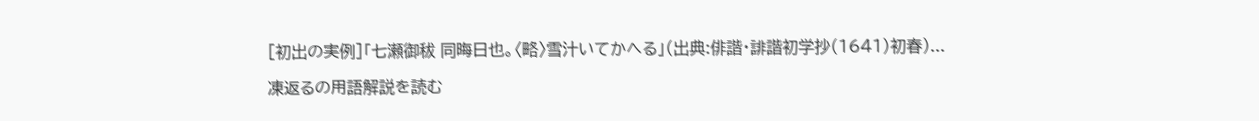[初出の実例]「七瀬御秡 同晦日也。〈略〉雪汁いてかへる」(出典:俳諧・誹諧初学抄(1641)初春)...

凍返るの用語解説を読む